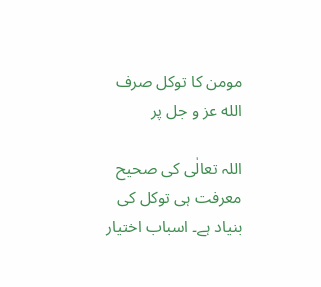مومن کا توکل صرف الله عز و جل پر

اللہ تعالٰی کی صحیح معرفت ہی توکل کی بنیاد ہے۔ اسباب اختیار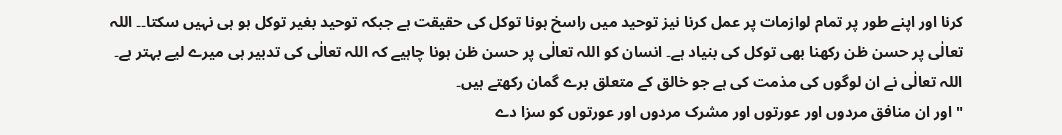کرنا اور اپنے طور پر تمام لوازمات پر عمل کرنا نیز توحید میں راسخ ہونا توکل کی حقیقت ہے جبکہ توحید بغیر توکل ہو ہی نہیں سکتا۔۔ اللہ تعالٰی پر حسن ظن رکھنا بھی توکل کی بنیاد ہے۔ انسان کو اللہ تعالٰی پر حسن ظن ہونا چاہیے کہ اللہ تعالٰی کی تدبیر ہی میرے لیے بہتر ہے۔ اللہ تعالٰی نے ان لوگوں کی مذمت کی ہے جو خالق کے متعلق برے گمان رکھتے ہیں۔
" اور ان منافق مردوں اور عورتوں اور مشرک مردوں اور عورتوں کو سزا دے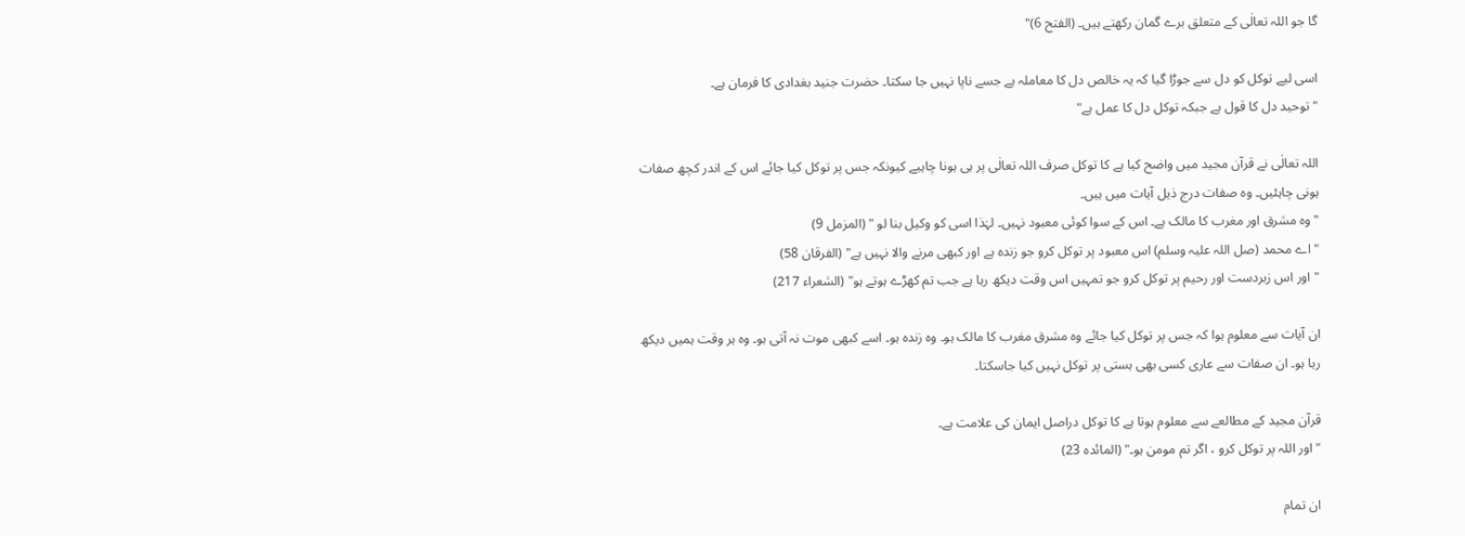گا جو اللہ تعالٰی کے متعلق برے گمان رکھتے ہیں۔ (الفتح 6)"

اسی لیے توکل کو دل سے جوڑا گیا کہ یہ خالص دل کا معاملہ ہے جسے ناپا نہیں جا سکتا۔ حضرت جنید بغدادی کا فرمان ہے۔
" توحید دل کا قول ہے جبکہ توکل دل کا عمل ہے"

اللہ تعالٰی نے قرآن مجید میں واضح کیا ہے کا توکل صرف اللہ تعالٰی پر ہی ہونا چاہیے کیونکہ جس پر توکل کیا جائے اس کے اندر کچھ صفات ہونی چاہئیں۔ وہ صفات درج ذیل آیات میں ہیں۔
" وہ مشرق اور مغرب کا مالک ہے۔ اس کے سوا کوئی معبود نہیں۔ لہٰذا اسی کو وکیل بنا لو " (المزمل 9)
" اے محمد (صل اللہ علیہ وسلم) اس معبود پر توکل کرو جو زندہ ہے اور کبھی مرنے والا نہیں ہے" (الفرقان 58)
" اور اس زبردست اور رحیم پر توکل کرو جو تمہیں اس وقت دیکھ رہا ہے جب تم کھڑے ہوتے ہو" (الشعراء 217)

ان آیات سے معلوم ہوا کہ جس پر توکل کیا جائے وہ مشرق مغرب کا مالک ہو۔ وہ زندہ ہو۔ اسے کبھی موت نہ آتی ہو۔ وہ ہر وقت ہمیں دیکھ رہا ہو۔ ان صفات سے عاری کسی بھی ہستی پر توکل نہیں کیا جاسکتا۔

قرآن مجید کے مطالعے سے معلوم ہوتا ہے کا توکل دراصل ایمان کی علامت ہے۔
" اور اللہ پر توکل کرو ، اگر تم مومن ہو۔" (المائدہ 23)

ان تمام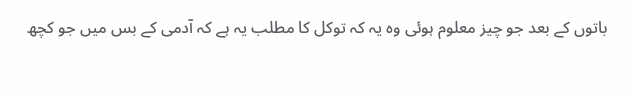باتوں کے بعد جو چیز معلوم ہوئی وہ یہ کہ توکل کا مطلب یہ ہے کہ آدمی کے بس میں جو کچھ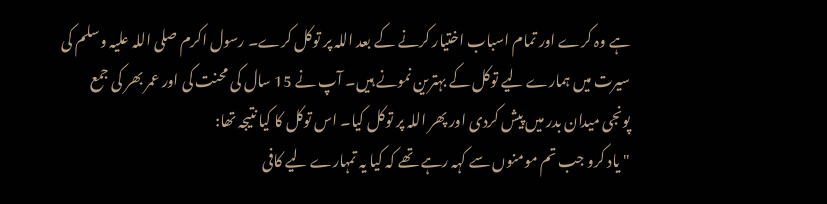ہے وہ کرے اور تمام اسباب اختیار کرنے کے بعد اللہ پر توکل کرے۔ رسول اکرم صلی اللہ علیہ وسلم کی سیرت میں ہمارے لیے توکل کے بہترین نمونے ہیں۔ آپ نے 15 سال کی محنت کی اور عمر بھر کی جمع پونجی میدان بدر میں پیش کردی اور پھر اللہ پر توکل کیا۔ اس توکل کا کیا نتیجہ تھا:
" یاد کرو جب تم مومنوں سے کہہ رہے تھے کہ کیا یہ تمہارے لیے کافی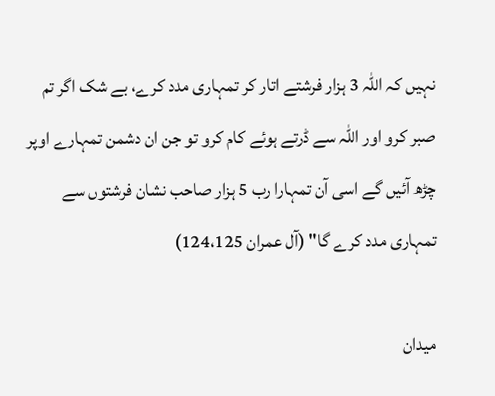نہیں کہ اللہ 3 ہزار فرشتے اتار کر تمہاری مدد کرے، بے شک اگر تم صبر کرو اور اللہ سے ڈرتے ہوئے کام کرو تو جن ان دشمن تمہارے اوپر چڑھ آئیں گے اسی آن تمہارا رب 5 ہزار صاحب نشان فرشتوں سے تمہاری مدد کرے گا" (آل عمران 124،125)

میدان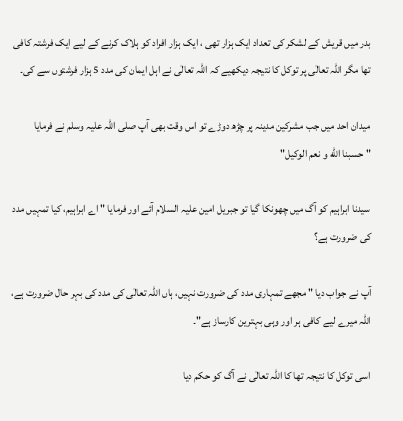بدر میں قریش کے لشکر کی تعداد ایک ہزار تھی ، ایک ہزار افراد کو ہلاک کرنے کے لیے ایک فرشتہ کافی تھا مگر اللہ تعالٰی پر توکل کا نتیجہ دیکھیے کہ اللہ تعالٰی نے اہل ایمان کی مدد 5 ہزار فرشتوں سے کی۔

میدان احد میں جب مشرکین مدینہ پر چڑھ دوڑے تو اس وقت بھی آپ صلی اللہ علیہ وسلم نے فرمایا
" حسبنا الله و نعم الوكيل"

سیدنا ابراہیم کو آگ میں چھونکا گیا تو جبریل امین علیہ السلام آئے اور فرمایا " اے ابراہیم، کیا تمہیں مدد کی ضرورت ہے؟

آپ نے جواب دیا " مجھے تمہاری مدد کی ضرورت نہیں، ہاں اللہ تعالٰی کی مدد کی بہر حال ضرورت ہے، اللہ میرے لیے کافی ہر اور وہی بہترین کارساز ہے"۔

اسی توکل کا نتیجہ تھا کا اللہ تعالٰی نے آگ کو حکم دیا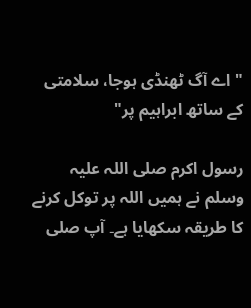" اے آگ ٹھنڈی ہوجا، سلامتی کے ساتھ ابراہیم پر"

رسول اکرم صلی اللہ علیہ وسلم نے ہمیں اللہ پر توکل کرنے کا طریقہ سکھایا ہے۔ آپ صلی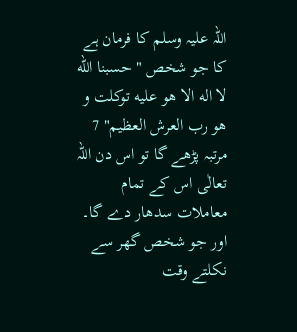اللہ علیہ وسلم کا فرمان ہے کا جو شخص " حسبنا الله لا اله الا هو عليه توكلت و هو رب العرش العظيم" 7 مرتبہ پڑھے گا تو اس دن اللہ تعالٰی اس کے تمام معاملات سدھار دے گا۔ اور جو شخص گھر سے نکلتے وقت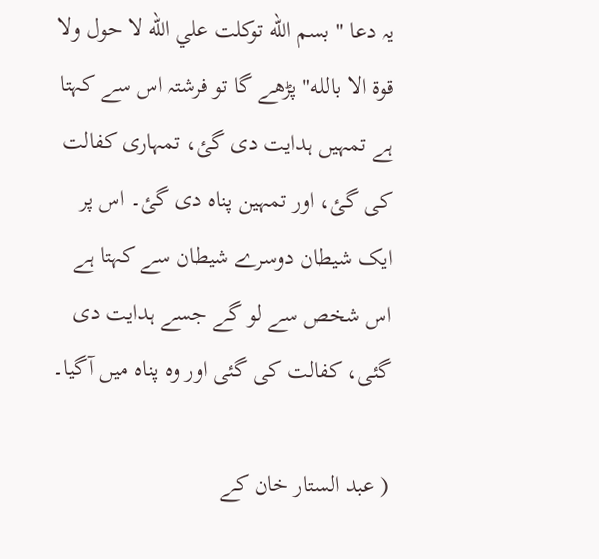یہ دعا " بسم الله توكلت علي الله لا حول ولا قوة الا بالله" پڑھے گا تو فرشتہ اس سے کہتا ہے تمہیں ہدایت دی گئ، تمہاری کفالت کی گئ، اور تمہین پناہ دی گئ۔ اس پر ایک شیطان دوسرے شیطان سے کہتا ہے اس شخص سے لو گے جسے ہدایت دی گئی، کفالت کی گئی اور وہ پناہ میں آگیا۔

( عبد الستار خان کے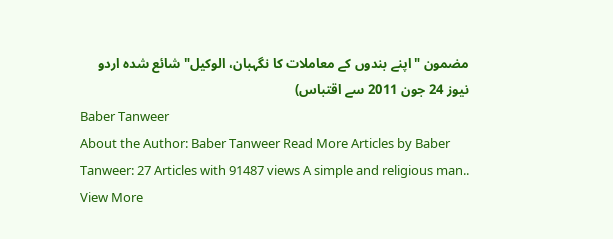مضمون " اپنے بندوں کے معاملات کا نگہبان، الوکیل" شائع شدہ اردو نیوز 24 جون 2011 سے اقتباس)
Baber Tanweer
About the Author: Baber Tanweer Read More Articles by Baber Tanweer: 27 Articles with 91487 views A simple and religious man.. View More